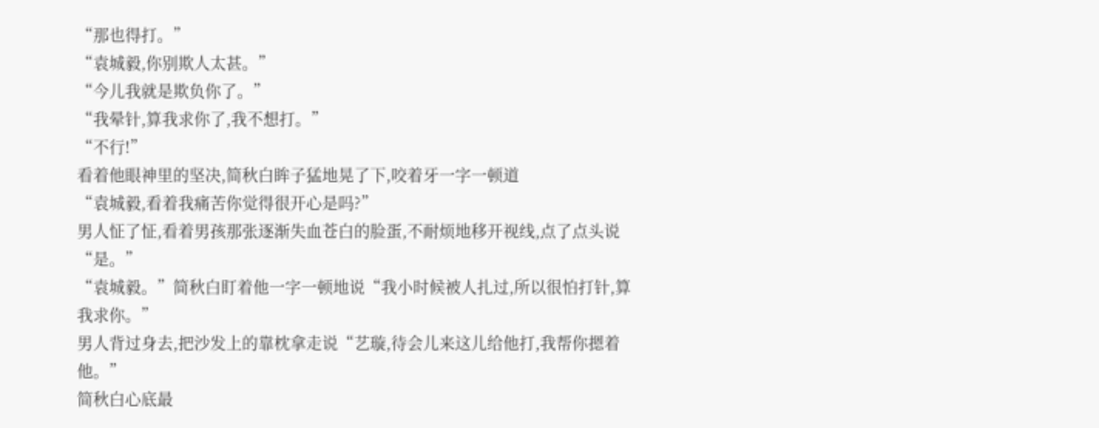“那也得打。”
“袁城毅,你别欺人太甚。”
“今儿我就是欺负你了。”
“我晕针,算我求你了,我不想打。”
“不行!”
看着他眼神里的坚决,简秋白眸子猛地晃了下,咬着牙一字一顿道
“袁城毅,看着我痛苦你觉得很开心是吗?”
男人怔了怔,看着男孩那张逐渐失血苍白的脸蛋,不耐烦地移开视线,点了点头说
“是。”
“袁城毅。”简秋白盯着他一字一顿地说“我小时候被人扎过,所以很怕打针,算我求你。”
男人背过身去,把沙发上的靠枕拿走说“艺璇,待会儿来这儿给他打,我帮你摁着他。”
简秋白心底最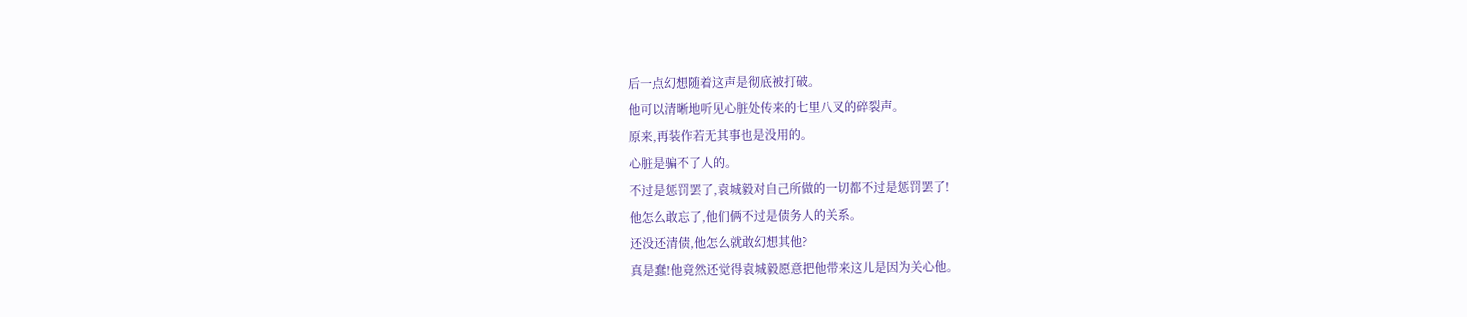后一点幻想随着这声是彻底被打破。
他可以清晰地听见心脏处传来的七里八叉的碎裂声。
原来,再装作若无其事也是没用的。
心脏是骗不了人的。
不过是惩罚罢了,袁城毅对自己所做的一切都不过是惩罚罢了!
他怎么敢忘了,他们俩不过是债务人的关系。
还没还清债,他怎么就敢幻想其他?
真是蠢!他竟然还觉得袁城毅愿意把他带来这儿是因为关心他。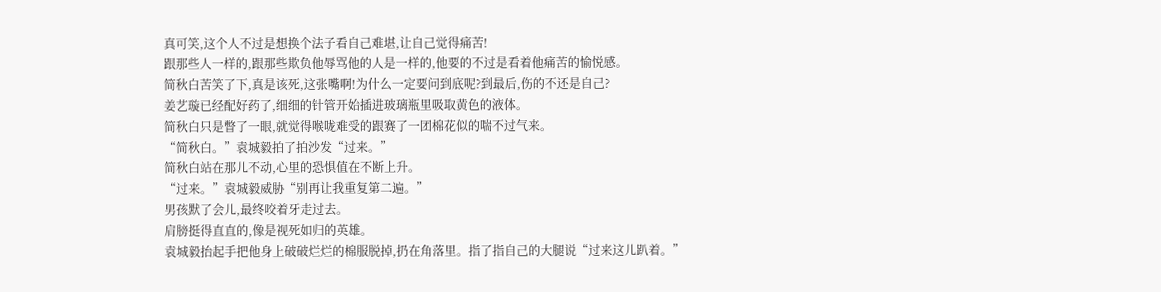真可笑,这个人不过是想换个法子看自己难堪,让自己觉得痛苦!
跟那些人一样的,跟那些欺负他辱骂他的人是一样的,他要的不过是看着他痛苦的愉悦感。
简秋白苦笑了下,真是该死,这张嘴啊!为什么一定要问到底呢?到最后,伤的不还是自己?
姜艺璇已经配好药了,细细的针管开始插进玻璃瓶里吸取黄色的液体。
简秋白只是瞥了一眼,就觉得喉咙难受的跟赛了一团棉花似的喘不过气来。
“简秋白。”袁城毅拍了拍沙发“过来。”
简秋白站在那儿不动,心里的恐惧值在不断上升。
“过来。”袁城毅威胁“别再让我重复第二遍。”
男孩默了会儿,最终咬着牙走过去。
肩膀挺得直直的,像是视死如归的英雄。
袁城毅抬起手把他身上破破烂烂的棉服脱掉,扔在角落里。指了指自己的大腿说“过来这儿趴着。”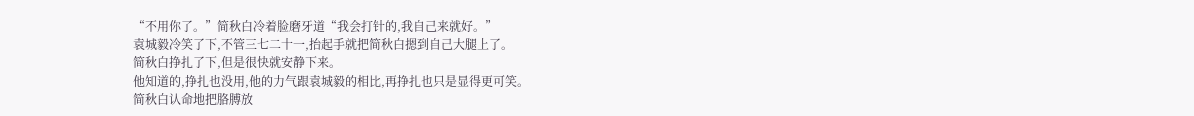“不用你了。”简秋白冷着脸磨牙道“我会打针的,我自己来就好。”
袁城毅冷笑了下,不管三七二十一,抬起手就把简秋白摁到自己大腿上了。
简秋白挣扎了下,但是很快就安静下来。
他知道的,挣扎也没用,他的力气跟袁城毅的相比,再挣扎也只是显得更可笑。
简秋白认命地把胳膊放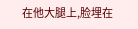在他大腿上,脸埋在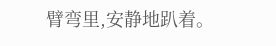臂弯里,安静地趴着。